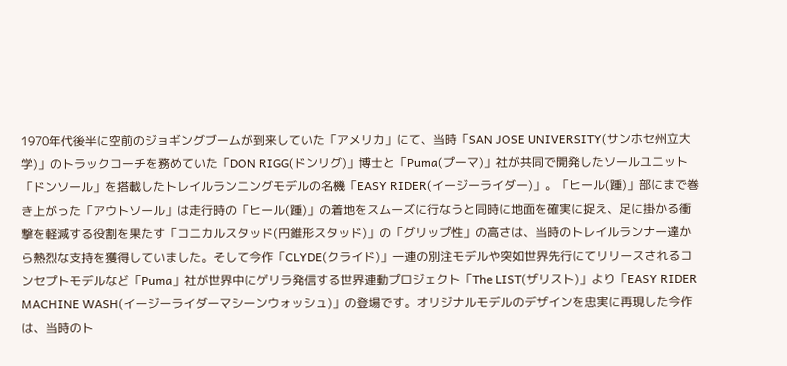1970年代後半に空前のジョギングブームが到来していた「アメリカ」にて、当時「SAN JOSE UNIVERSITY(サンホセ州立大学)」のトラックコーチを務めていた「DON RIGG(ドンリグ)」博士と「Puma(プーマ)」社が共同で開発したソールユニット「ドンソール」を搭載したトレイルランニングモデルの名機「EASY RIDER(イージーライダー)」。「ヒール(踵)」部にまで巻き上がった「アウトソール」は走行時の「ヒール(踵)」の着地をスムーズに行なうと同時に地面を確実に捉え、足に掛かる衝撃を軽減する役割を果たす「コニカルスタッド(円錐形スタッド)」の「グリップ性」の高さは、当時のトレイルランナー達から熱烈な支持を獲得していました。そして今作「CLYDE(クライド)」一連の別注モデルや突如世界先行にてリリースされるコンセプトモデルなど「Puma」社が世界中にゲリラ発信する世界連動プロジェクト「The LIST(ザリスト)」より「EASY RIDER MACHINE WASH(イージーライダーマシーンウォッシュ)」の登場です。オリジナルモデルのデザインを忠実に再現した今作は、当時のト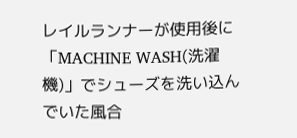レイルランナーが使用後に「MACHINE WASH(洗濯機)」でシューズを洗い込んでいた風合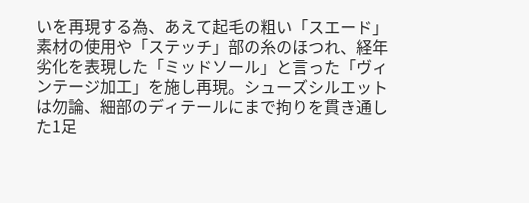いを再現する為、あえて起毛の粗い「スエード」素材の使用や「ステッチ」部の糸のほつれ、経年劣化を表現した「ミッドソール」と言った「ヴィンテージ加工」を施し再現。シューズシルエットは勿論、細部のディテールにまで拘りを貫き通した1足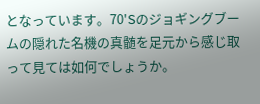となっています。70'Sのジョギングブームの隠れた名機の真髄を足元から感じ取って見ては如何でしょうか。